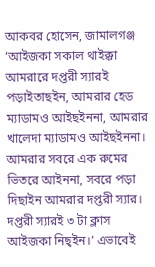আকবর হোসেন, জামালগঞ্জ
‘আইজকা সকাল থাইক্কা আমরারে দপ্তরী স্যারই পড়াইতাছইন, আমরার হেড ম্যাডামও আইছইননা, আমরার খালেদা ম্যাডামও আইছইননা। আমরার সবরে এক রুমের ভিতরে আইননা, সবরে পড়া দিছাইন আমরার দপ্তরী স্যার। দপ্তরী স্যারই ৩ টা ক্লাস আইজকা নিছ্ইন।’ এভাবেই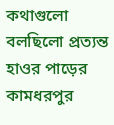কথাগুলো বলছিলো প্রত্যন্ত হাওর পাড়ের কামধরপুর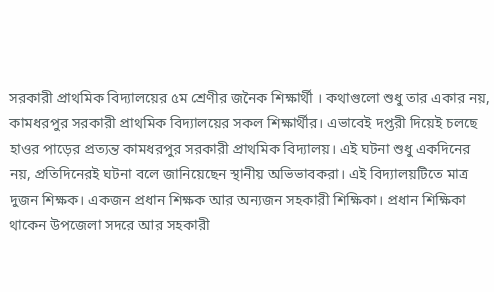সরকারী প্রাথমিক বিদ্যালয়ের ৫ম শ্রেণীর জনৈক শিক্ষার্থী । কথাগুলো শুধু তার একার নয়, কামধরপুর সরকারী প্রাথমিক বিদ্যালয়ের সকল শিক্ষার্থীর। এভাবেই দপ্তরী দিয়েই চলছে হাওর পাড়ের প্রত্যন্ত কামধরপুর সরকারী প্রাথমিক বিদ্যালয়। এই ঘটনা শুধু একদিনের নয়, প্রতিদিনেরই ঘটনা বলে জানিয়েছেন স্থানীয় অভিভাবকরা। এই বিদ্যালয়টিতে মাত্র দুজন শিক্ষক। একজন প্রধান শিক্ষক আর অন্যজন সহকারী শিক্ষিকা। প্রধান শিক্ষিকা থাকেন উপজেলা সদরে আর সহকারী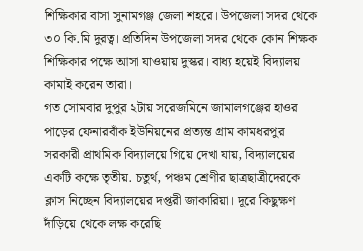শিক্ষিকার বাসা সুনামগঞ্জ জেলা শহরে। উপজেলা সদর থেকে ৩০ কি.মি দুরত্ব। প্রতিদিন উপজেলা সদর থেকে কোন শিক্ষক শিক্ষিকার পক্ষে আসা যাওয়ায় দুস্কর। বাধ্য হয়েই বিদ্যালয় কামাই করেন তারা।
গত সোমবার দুপুর ২টায় সরেজমিনে জামালগঞ্জের হাওর পাড়ের ফেনারবাঁক ইউনিয়নের প্রত্যন্ত গ্রাম কামধরপুর সরকারী প্রাথমিক বিদ্যালয়ে গিয়ে দেখা যায়, বিদ্যালয়ের একটি কক্ষে তৃতীয়. চতুর্থ, পঞ্চম শ্রেণীর ছাত্রছাত্রীদেরকে ক্লাস নিচ্ছেন বিদ্যালয়ের দপ্তরী জাকারিয়া। দূরে কিছুক্ষণ দাঁড়িয়ে থেকে লক্ষ করেছি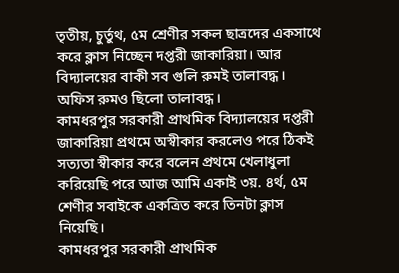তৃতীয়, চুর্তুথ, ৫ম শ্রেণীর সকল ছাত্রদের একসাথে করে ক্লাস নিচ্ছেন দপ্তরী জাকারিয়া। আর বিদ্যালয়ের বাকী সব গুলি রুমই তালাবদ্ধ। অফিস রুমও ছিলো তালাবদ্ধ।
কামধরপুর সরকারী প্রাথমিক বিদ্যালয়ের দপ্তরী জাকারিয়া প্রথমে অস্বীকার করলেও পরে ঠিকই সত্যতা স্বীকার করে বলেন প্রথমে খেলাধুলা করিয়েছি পরে আজ আমি একাই ৩য়. ৪র্থ, ৫ম শেণীর সবাইকে একত্রিত করে তিনটা ক্লাস নিয়েছি।
কামধরপুর সরকারী প্রাথমিক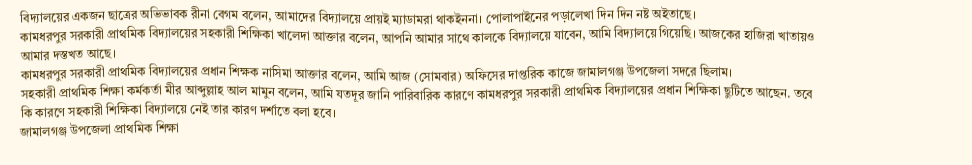বিদ্যালয়ের একজন ছাত্রের অভিভাবক রীনা বেগম বলেন, আমাদের বিদ্যালয়ে প্রায়ই ম্যাডামরা থাকইননা। পোলাপাইনের পড়ালেখা দিন দিন নষ্ট অইতাছে।
কামধরপুর সরকারী প্রাথমিক বিদ্যালয়ের সহকারী শিক্ষিকা খালেদা আক্তার বলেন, আপনি আমার সাথে কালকে বিদ্যালয়ে যাবেন, আমি বিদ্যালয়ে গিয়েছি। আজকের হাজিরা খাতায়ও আমার দস্তখত আছে।
কামধরপুর সরকারী প্রাথমিক বিদ্যালয়ের প্রধান শিক্ষক নাসিমা আক্তার বলেন, আমি আজ (সোমবার) অফিসের দাপ্তরিক কাজে জামালগঞ্জ উপজেলা সদরে ছিলাম।
সহকারী প্রাথমিক শিক্ষা কর্মকর্তা মীর আব্দুল্লাহ আল মামুন বলেন, আমি যতদূর জানি পারিবারিক কারণে কামধরপুর সরকারী প্রাথমিক বিদ্যালয়ের প্রধান শিক্ষিকা ছুটিতে আছেন. তবে কি কারণে সহকারী শিক্ষিকা বিদ্যালয়ে নেই তার কারণ দর্শাতে বলা হবে।
জামালগঞ্জ উপজেলা প্রাথমিক শিক্ষা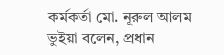কর্মকর্তা মো. নূরুল আলম ভুইয়া বলেন, প্রধান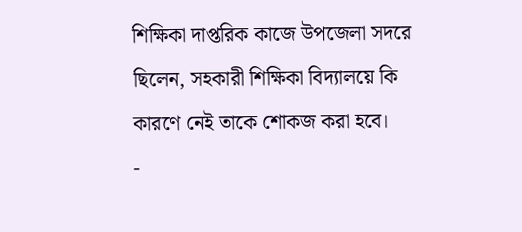শিক্ষিকা দাপ্তরিক কাজে উপজেলা সদরে ছিলেন, সহকারী শিক্ষিকা বিদ্যালয়ে কি কারণে নেই তাকে শোকজ করা হবে।
-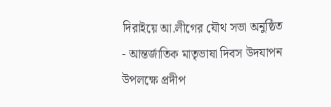দিরাইয়ে আ.লীগের যৌথ সভা অনুষ্ঠিত
- আন্তর্জাতিক মাতৃভাষা দিবস উদযাপন উপলক্ষে প্রদীপ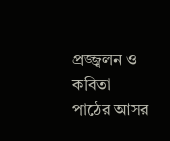প্রজ্জ্বলন ও কবিতা পাঠের আসর